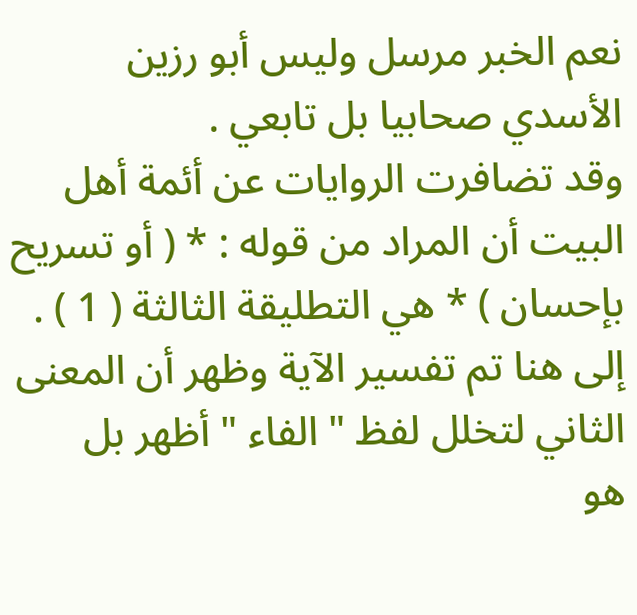نعم الخبر مرسل وليس أبو رزين الأسدي صحابيا بل تابعي .
وقد تضافرت الروايات عن أئمة أهل البيت أن المراد من قوله : * ( أو تسريح
بإحسان ) * هي التطليقة الثالثة ( 1 ) .
إلى هنا تم تفسير الآية وظهر أن المعنى الثاني لتخلل لفظ " الفاء " أظهر بل
هو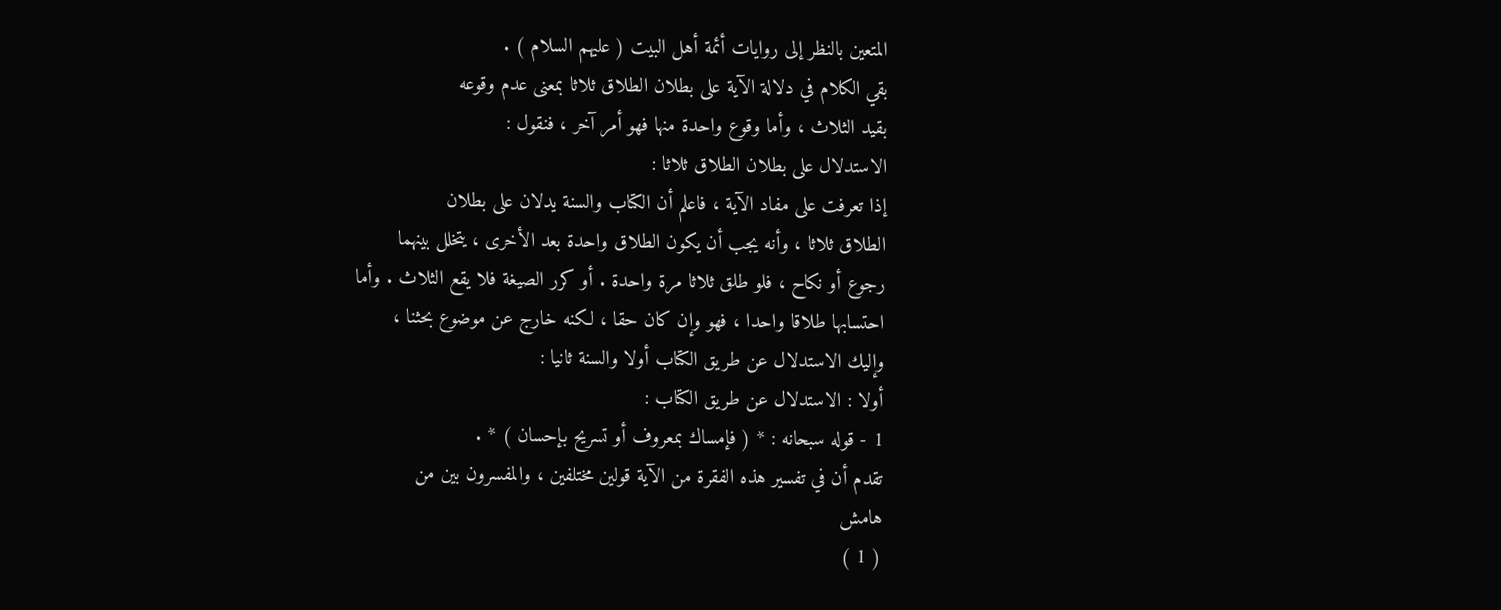المتعين بالنظر إلى روايات أئمة أهل البيت ( عليهم السلام ) .
بقي الكلام في دلالة الآية على بطلان الطلاق ثلاثا بمعنى عدم وقوعه
بقيد الثلاث ، وأما وقوع واحدة منها فهو أمر آخر ، فنقول :
الاستدلال على بطلان الطلاق ثلاثا :
إذا تعرفت على مفاد الآية ، فاعلم أن الكتاب والسنة يدلان على بطلان
الطلاق ثلاثا ، وأنه يجب أن يكون الطلاق واحدة بعد الأخرى ، يتخلل بينهما
رجوع أو نكاح ، فلو طلق ثلاثا مرة واحدة . أو كرر الصيغة فلا يقع الثلاث . وأما
احتسابها طلاقا واحدا ، فهو وإن كان حقا ، لكنه خارج عن موضوع بحثنا ،
وإليك الاستدلال عن طريق الكتاب أولا والسنة ثانيا :
أولا : الاستدلال عن طريق الكتاب :
1 - قوله سبحانه : * ( فإمساك بمعروف أو تسريح بإحسان ) * .
تقدم أن في تفسير هذه الفقرة من الآية قولين مختلفين ، والمفسرون بين من
هامش
( 1 )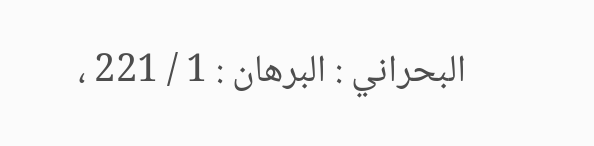البحراني : البرهان : 1 / 221 ،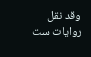وقد نقل روايات ست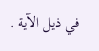في ذيل الآية .